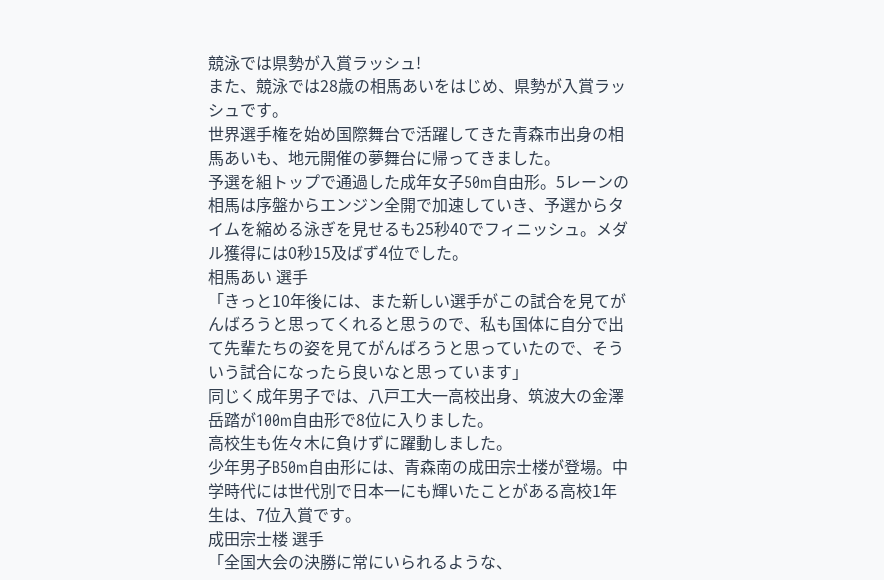競泳では県勢が入賞ラッシュ!
また、競泳では28歳の相馬あいをはじめ、県勢が入賞ラッシュです。
世界選手権を始め国際舞台で活躍してきた青森市出身の相馬あいも、地元開催の夢舞台に帰ってきました。
予選を組トップで通過した成年女子50m自由形。5レーンの相馬は序盤からエンジン全開で加速していき、予選からタイムを縮める泳ぎを見せるも25秒40でフィニッシュ。メダル獲得には0秒15及ばず4位でした。
相馬あい 選手
「きっと10年後には、また新しい選手がこの試合を見てがんばろうと思ってくれると思うので、私も国体に自分で出て先輩たちの姿を見てがんばろうと思っていたので、そういう試合になったら良いなと思っています」
同じく成年男子では、八戸工大一高校出身、筑波大の金澤岳踏が100m自由形で8位に入りました。
高校生も佐々木に負けずに躍動しました。
少年男子B50m自由形には、青森南の成田宗士楼が登場。中学時代には世代別で日本一にも輝いたことがある高校1年生は、7位入賞です。
成田宗士楼 選手
「全国大会の決勝に常にいられるような、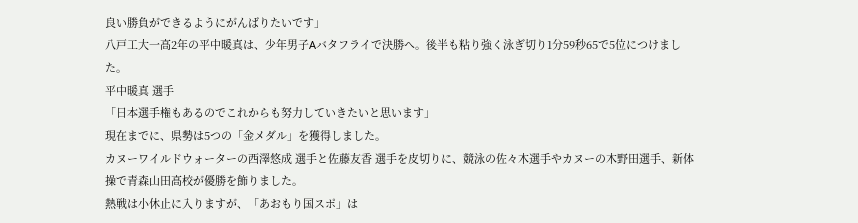良い勝負ができるようにがんばりたいです」
八戸工大一高2年の平中暖真は、少年男子Aバタフライで決勝へ。後半も粘り強く泳ぎ切り1分59秒65で5位につけました。
平中暖真 選手
「日本選手権もあるのでこれからも努力していきたいと思います」
現在までに、県勢は5つの「金メダル」を獲得しました。
カヌーワイルドウォーターの西澤悠成 選手と佐藤友香 選手を皮切りに、競泳の佐々木選手やカヌーの木野田選手、新体操で青森山田高校が優勝を飾りました。
熱戦は小休止に入りますが、「あおもり国スポ」は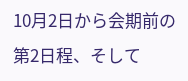10月2日から会期前の第2日程、そして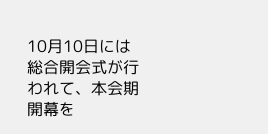10月10日には総合開会式が行われて、本会期開幕を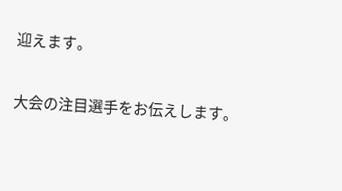迎えます。

大会の注目選手をお伝えします。